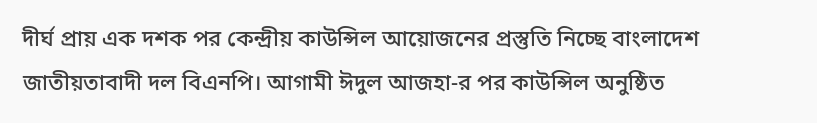দীর্ঘ প্রায় এক দশক পর কেন্দ্রীয় কাউন্সিল আয়োজনের প্রস্তুতি নিচ্ছে বাংলাদেশ জাতীয়তাবাদী দল বিএনপি। আগামী ঈদুল আজহা-র পর কাউন্সিল অনুষ্ঠিত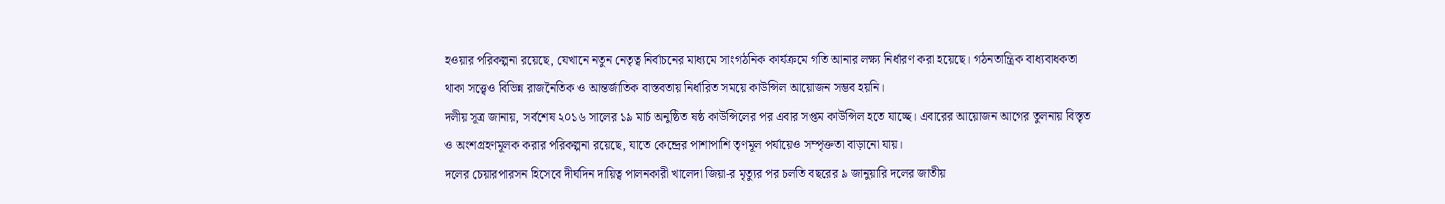হওয়ার পরিকল্পনা রয়েছে, যেখানে নতুন নেতৃত্ব নির্বাচনের মাধ্যমে সাংগঠনিক কার্যক্রমে গতি আনার লক্ষ্য নির্ধারণ করা হয়েছে। গঠনতান্ত্রিক বাধ্যবাধকতা থাকা সত্ত্বেও বিভিন্ন রাজনৈতিক ও আন্তর্জাতিক বাস্তবতায় নির্ধারিত সময়ে কাউন্সিল আয়োজন সম্ভব হয়নি।
দলীয় সূত্র জানায়, সর্বশেষ ২০১৬ সালের ১৯ মার্চ অনুষ্ঠিত ষষ্ঠ কাউন্সিলের পর এবার সপ্তম কাউন্সিল হতে যাচ্ছে। এবারের আয়োজন আগের তুলনায় বিস্তৃত ও অংশগ্রহণমূলক করার পরিকল্পনা রয়েছে, যাতে কেন্দ্রের পাশাপাশি তৃণমূল পর্যায়েও সম্পৃক্ততা বাড়ানো যায়।
দলের চেয়ারপারসন হিসেবে দীর্ঘদিন দায়িত্ব পালনকারী খালেদা জিয়া-র মৃত্যুর পর চলতি বছরের ৯ জানুয়ারি দলের জাতীয়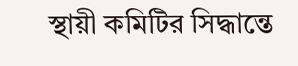স্থায়ী কমিটির সিদ্ধান্তে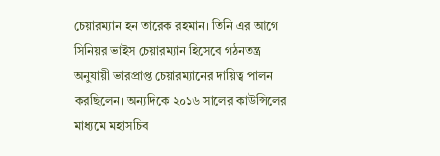চেয়ারম্যান হন তারেক রহমান। তিনি এর আগে সিনিয়র ভাইস চেয়ারম্যান হিসেবে গঠনতন্ত্র অনুযায়ী ভারপ্রাপ্ত চেয়ারম্যানের দায়িত্ব পালন করছিলেন। অন্যদিকে ২০১৬ সালের কাউন্সিলের মাধ্যমে মহাসচিব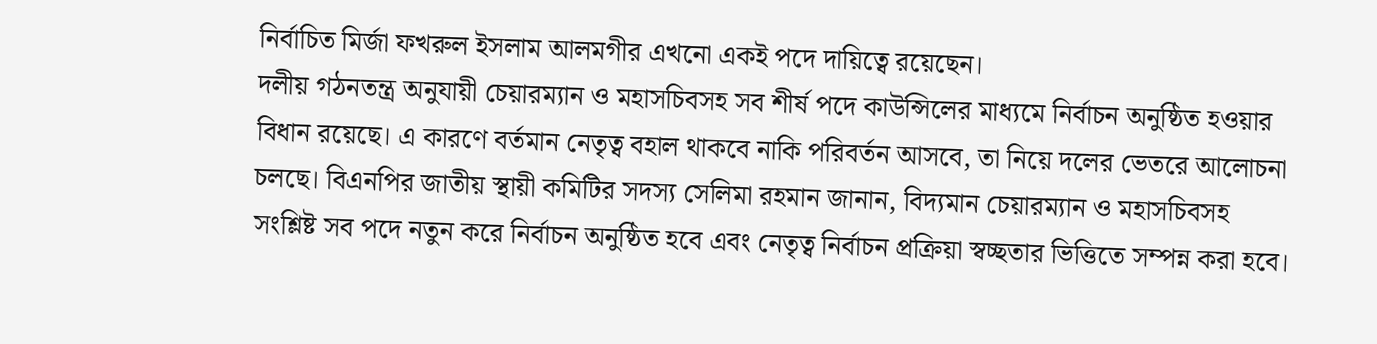নির্বাচিত মির্জা ফখরুল ইসলাম আলমগীর এখনো একই পদে দায়িত্বে রয়েছেন।
দলীয় গঠনতন্ত্র অনুযায়ী চেয়ারম্যান ও মহাসচিবসহ সব শীর্ষ পদে কাউন্সিলের মাধ্যমে নির্বাচন অনুষ্ঠিত হওয়ার বিধান রয়েছে। এ কারণে বর্তমান নেতৃত্ব বহাল থাকবে নাকি পরিবর্তন আসবে, তা নিয়ে দলের ভেতরে আলোচনা চলছে। বিএনপির জাতীয় স্থায়ী কমিটির সদস্য সেলিমা রহমান জানান, বিদ্যমান চেয়ারম্যান ও মহাসচিবসহ সংশ্লিষ্ট সব পদে নতুন করে নির্বাচন অনুষ্ঠিত হবে এবং নেতৃত্ব নির্বাচন প্রক্রিয়া স্বচ্ছতার ভিত্তিতে সম্পন্ন করা হবে।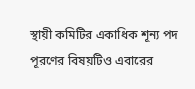স্থায়ী কমিটির একাধিক শূন্য পদ পূরণের বিষয়টিও এবারের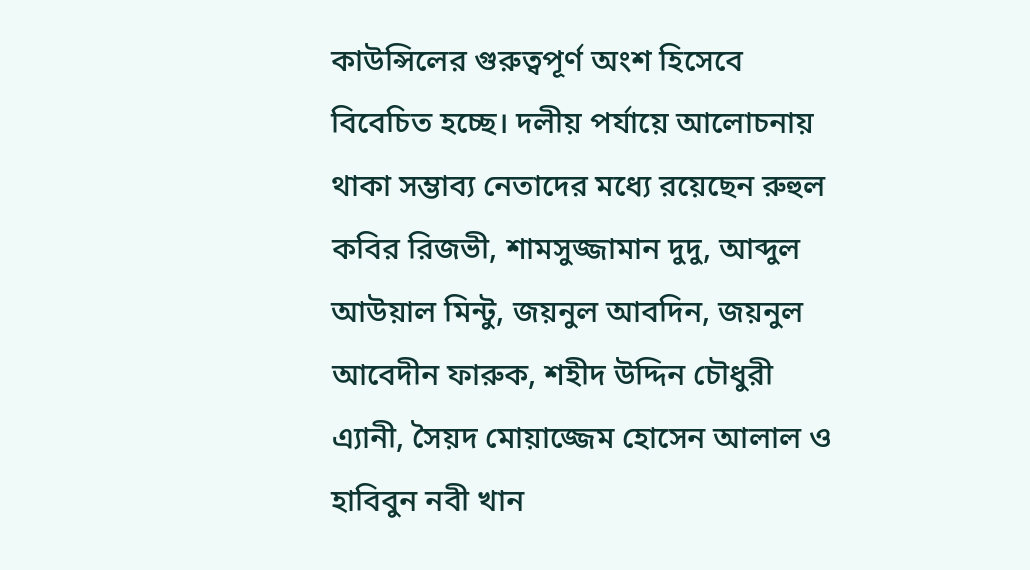কাউন্সিলের গুরুত্বপূর্ণ অংশ হিসেবে বিবেচিত হচ্ছে। দলীয় পর্যায়ে আলোচনায় থাকা সম্ভাব্য নেতাদের মধ্যে রয়েছেন রুহুল কবির রিজভী, শামসুজ্জামান দুদু, আব্দুল আউয়াল মিন্টু, জয়নুল আবদিন, জয়নুল আবেদীন ফারুক, শহীদ উদ্দিন চৌধুরী এ্যানী, সৈয়দ মোয়াজ্জেম হোসেন আলাল ও হাবিবুন নবী খান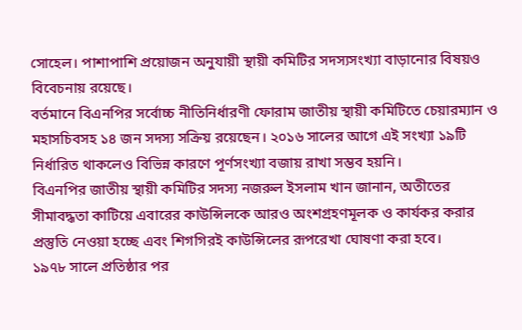সোহেল। পাশাপাশি প্রয়োজন অনুযায়ী স্থায়ী কমিটির সদস্যসংখ্যা বাড়ানোর বিষয়ও বিবেচনায় রয়েছে।
বর্তমানে বিএনপির সর্বোচ্চ নীতিনির্ধারণী ফোরাম জাতীয় স্থায়ী কমিটিতে চেয়ারম্যান ও মহাসচিবসহ ১৪ জন সদস্য সক্রিয় রয়েছেন। ২০১৬ সালের আগে এই সংখ্যা ১৯টি নির্ধারিত থাকলেও বিভিন্ন কারণে পূর্ণসংখ্যা বজায় রাখা সম্ভব হয়নি।
বিএনপির জাতীয় স্থায়ী কমিটির সদস্য নজরুল ইসলাম খান জানান, অতীতের সীমাবদ্ধতা কাটিয়ে এবারের কাউন্সিলকে আরও অংশগ্রহণমূলক ও কার্যকর করার প্রস্তুতি নেওয়া হচ্ছে এবং শিগগিরই কাউন্সিলের রূপরেখা ঘোষণা করা হবে।
১৯৭৮ সালে প্রতিষ্ঠার পর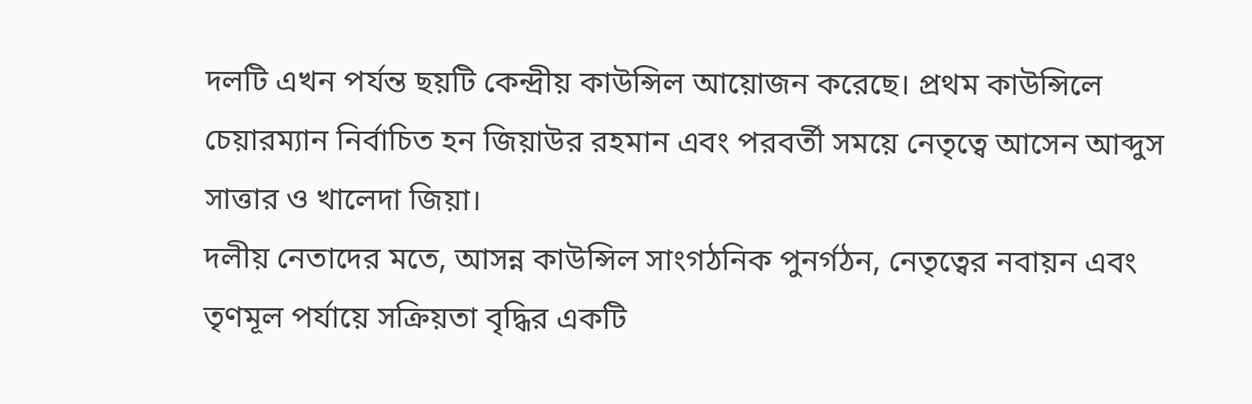দলটি এখন পর্যন্ত ছয়টি কেন্দ্রীয় কাউন্সিল আয়োজন করেছে। প্রথম কাউন্সিলে চেয়ারম্যান নির্বাচিত হন জিয়াউর রহমান এবং পরবর্তী সময়ে নেতৃত্বে আসেন আব্দুস সাত্তার ও খালেদা জিয়া।
দলীয় নেতাদের মতে, আসন্ন কাউন্সিল সাংগঠনিক পুনর্গঠন, নেতৃত্বের নবায়ন এবং তৃণমূল পর্যায়ে সক্রিয়তা বৃদ্ধির একটি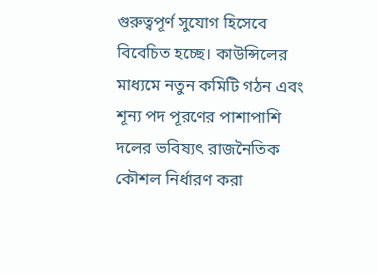গুরুত্বপূর্ণ সুযোগ হিসেবে বিবেচিত হচ্ছে। কাউন্সিলের মাধ্যমে নতুন কমিটি গঠন এবং শূন্য পদ পূরণের পাশাপাশি দলের ভবিষ্যৎ রাজনৈতিক কৌশল নির্ধারণ করা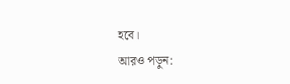হবে।
আরও পড়ুন: